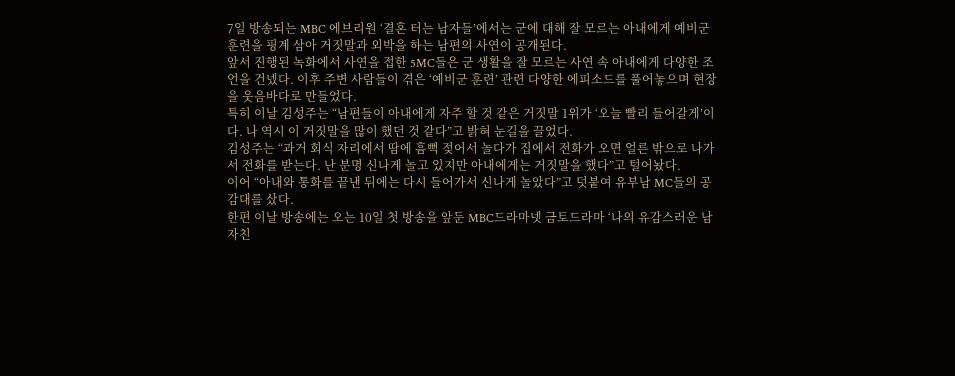7일 방송되는 MBC 에브리원 ‘결혼 터는 남자들’에서는 군에 대해 잘 모르는 아내에게 예비군 훈련을 핑계 삼아 거짓말과 외박을 하는 남편의 사연이 공개된다.
앞서 진행된 녹화에서 사연을 접한 5MC들은 군 생활을 잘 모르는 사연 속 아내에게 다양한 조언을 건넸다. 이후 주변 사람들이 겪은 ‘예비군 훈련’ 관련 다양한 에피소드를 풀어놓으며 현장을 웃음바다로 만들었다.
특히 이날 김성주는 “남편들이 아내에게 자주 할 것 같은 거짓말 1위가 ‘오늘 빨리 들어갈게’이다. 나 역시 이 거짓말을 많이 했던 것 같다”고 밝혀 눈길을 끌었다.
김성주는 “과거 회식 자리에서 땀에 흠뻑 젖어서 놀다가 집에서 전화가 오면 얼른 밖으로 나가서 전화를 받는다. 난 분명 신나게 놀고 있지만 아내에게는 거짓말을 했다”고 털어놨다.
이어 “아내와 통화를 끝낸 뒤에는 다시 들어가서 신나게 놀았다”고 덧붙여 유부남 MC들의 공감대를 샀다.
한편 이날 방송에는 오는 10일 첫 방송을 앞둔 MBC드라마넷 금토드라마 ‘나의 유감스러운 남자친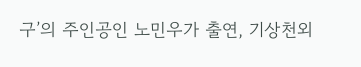구’의 주인공인 노민우가 출연, 기상천외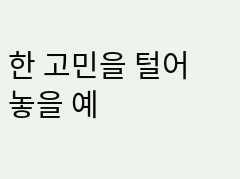한 고민을 털어놓을 예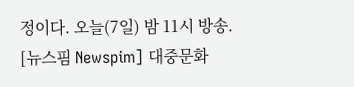정이다. 오늘(7일) 밤 11시 방송.
[뉴스핌 Newspim] 대중문화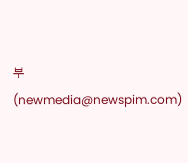부 (newmedia@newspim.com)